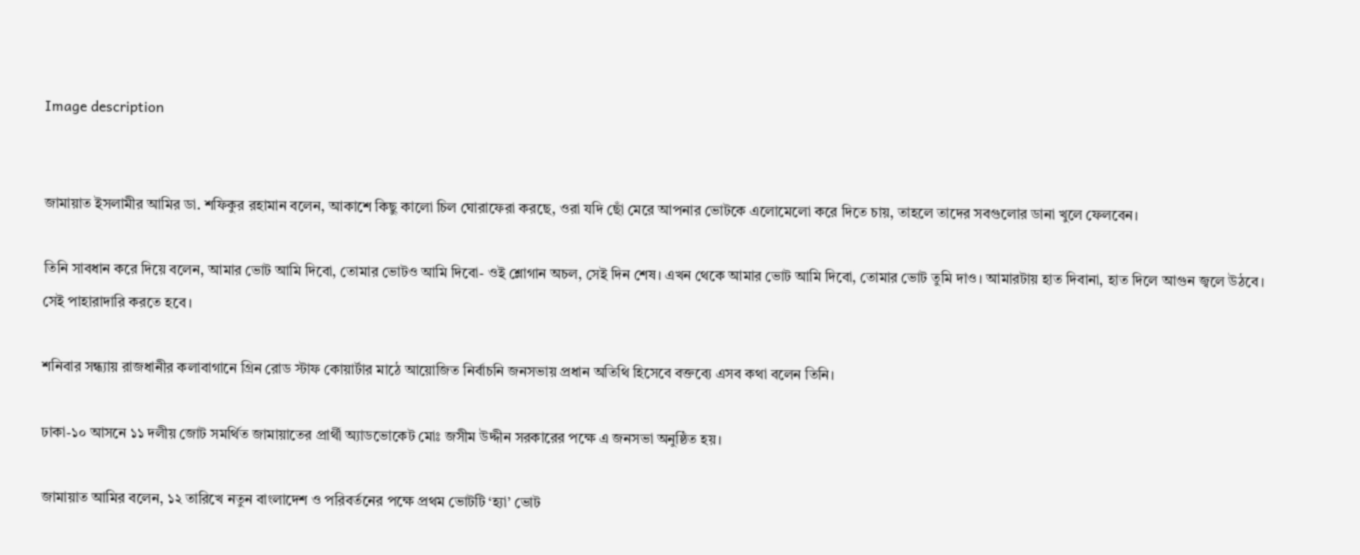Image description


জামায়াত ইসলামীর আমির ডা. শফিকুর রহামান বলেন, আকাশে কিছু কালো চিল ঘোরাফেরা করছে, ওরা যদি ছোঁ মেরে আপনার ভোটকে এলোমেলো করে দিতে চায়, তাহলে তাদের সবগুলোর ডানা খুলে ফেলবেন।

তিনি সাবধান করে দিয়ে বলেন, আমার ভোট আমি দিবো, তোমার ভোটও আমি দিবো- ওই শ্লোগান অচল, সেই দিন শেষ। এখন থেকে আমার ভোট আমি দিবো, তোমার ভোট তুমি দাও। আমারটায় হাত দিবানা, হাত দিলে আগুন জ্বলে উঠবে। সেই পাহারাদারি করতে হবে।

শনিবার সন্ধ্যায় রাজধানীর কলাবাগানে গ্রিন রোড স্টাফ কোয়ার্টার মাঠে আয়োজিত নির্বাচনি জনসভায় প্রধান অতিথি হিসেবে বক্তব্যে এসব কথা বলেন তিনি।

ঢাকা-১০ আসনে ১১ দলীয় জোট সমর্থিত জামায়াতের প্রার্থী অ্যাডভোকেট মোঃ জসীম উদ্দীন সরকারের পক্ষে এ জনসভা অনুষ্ঠিত হয়।

জামায়াত আমির বলেন, ১২ তারিখে নতুন বাংলাদেশ ও পরিবর্তনের পক্ষে প্রথম ভোটটি ‘হ্যা’ ভোট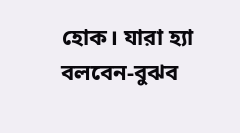হোক। যারা হ্যা বলবেন-বুঝব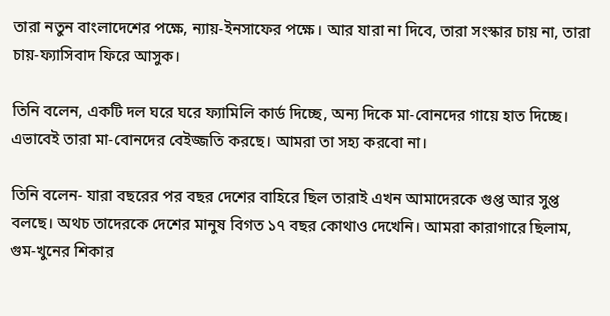তারা নতুন বাংলাদেশের পক্ষে, ন্যায়-ইনসাফের পক্ষে। আর যারা না দিবে, তারা সংস্কার চায় না, তারা চায়-ফ্যাসিবাদ ফিরে আসুক।

তিনি বলেন, একটি দল ঘরে ঘরে ফ্যামিলি কার্ড দিচ্ছে, অন্য দিকে মা-বোনদের গায়ে হাত দিচ্ছে। এভাবেই তারা মা-বোনদের বেইজ্জতি করছে। আমরা তা সহ্য করবো না।

তিনি বলেন- যারা বছরের পর বছর দেশের বাহিরে ছিল তারাই এখন আমাদেরকে গুপ্ত আর সুপ্ত বলছে। অথচ তাদেরকে দেশের মানুষ বিগত ১৭ বছর কোথাও দেখেনি। আমরা কারাগারে ছিলাম, গুম-খুনের শিকার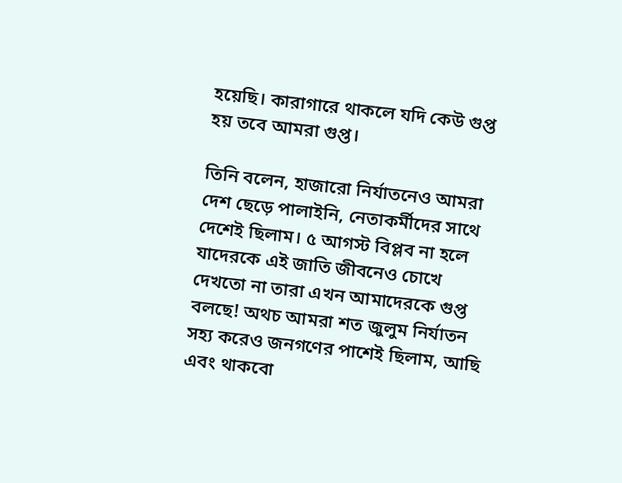হয়েছি। কারাগারে থাকলে যদি কেউ গুপ্ত হয় তবে আমরা গুপ্ত।

তিনি বলেন, হাজারো নির্যাতনেও আমরা দেশ ছেড়ে পালাইনি, নেতাকর্মীদের সাথে দেশেই ছিলাম। ৫ আগস্ট বিপ্লব না হলে যাদেরকে এই জাতি জীবনেও চোখে দেখতো না তারা এখন আমাদেরকে গুপ্ত বলছে! অথচ আমরা শত জুলুম নির্যাতন সহ্য করেও জনগণের পাশেই ছিলাম, আছি এবং থাকবো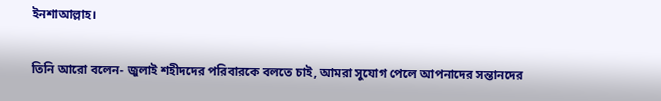ইনশাআল্লাহ।

তিনি আরো বলেন- জুলাই শহীদদের পরিবারকে বলতে চাই, আমরা সুযোগ পেলে আপনাদের সন্তানদের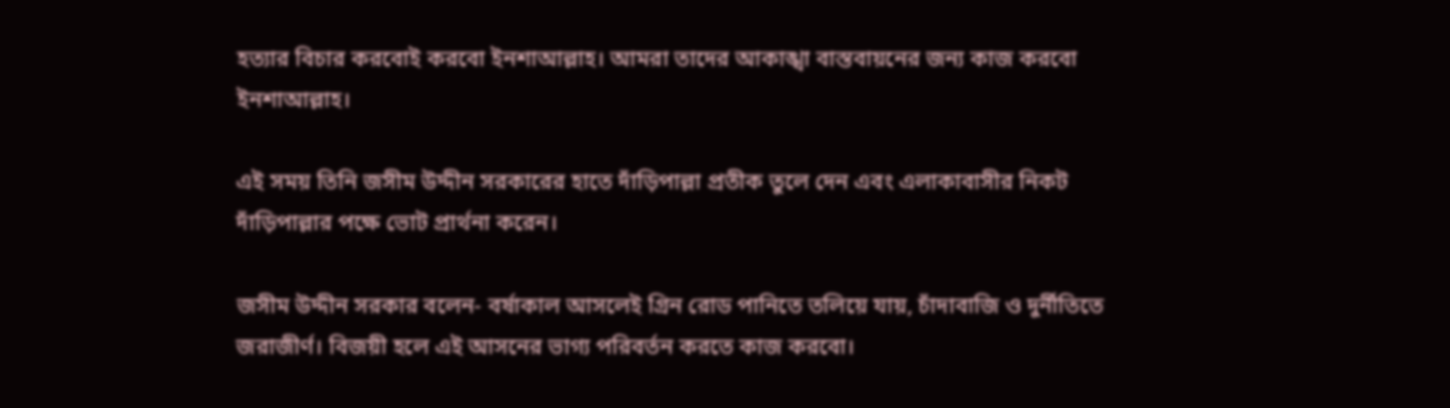হত্যার বিচার করবোই করবো ইনশাআল্লাহ। আমরা তাদের আকাঙ্খা বাস্তবায়নের জন্য কাজ করবো ইনশাআল্লাহ।

এই সময় তিনি জসীম উদ্দীন সরকারের হাতে দাঁড়িপাল্লা প্রতীক তুলে দেন এবং এলাকাবাসীর নিকট দাঁড়িপাল্লার পক্ষে ভোট প্রার্থনা করেন।

জসীম উদ্দীন সরকার বলেন- বর্ষাকাল আসলেই গ্রিন রোড পানিতে তলিয়ে যায়, চাঁদাবাজি ও দুর্নীতিতে জরাজীর্ণ। বিজয়ী হলে এই আসনের ভাগ্য পরিবর্তন করতে কাজ করবো।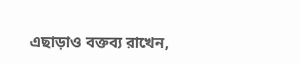এছাড়াও বক্তব্য রাখেন,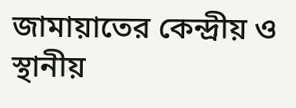জামায়াতের কেন্দ্রীয় ও স্থানীয়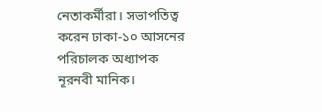নেতাকর্মীরা। সভাপতিত্ব করেন ঢাকা-১০ আসনের পরিচালক অধ্যাপক নূরনবী মানিক।